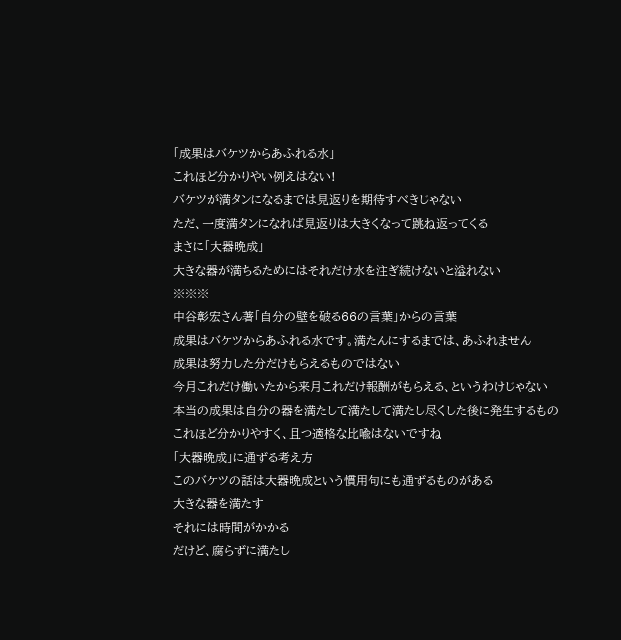「成果はバケツからあふれる水」
これほど分かりやい例えはない!
バケツが満タンになるまでは見返りを期待すべきじゃない
ただ、一度満タンになれば見返りは大きくなって跳ね返ってくる
まさに「大器晩成」
大きな器が満ちるためにはそれだけ水を注ぎ続けないと溢れない
※※※
中谷彰宏さん著「自分の壁を破る66の言葉」からの言葉
成果はバケツからあふれる水です。満たんにするまでは、あふれません
成果は努力した分だけもらえるものではない
今月これだけ働いたから来月これだけ報酬がもらえる、というわけじゃない
本当の成果は自分の器を満たして満たして満たし尽くした後に発生するもの
これほど分かりやすく、且つ適格な比喩はないですね
「大器晩成」に通ずる考え方
このバケツの話は大器晩成という慣用句にも通ずるものがある
大きな器を満たす
それには時間がかかる
だけど、腐らずに満たし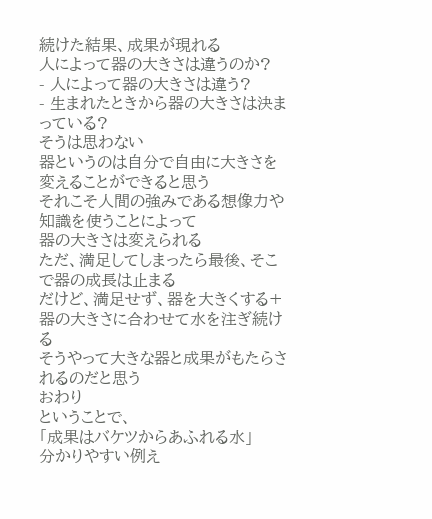続けた結果、成果が現れる
人によって器の大きさは違うのか?
- 人によって器の大きさは違う?
- 生まれたときから器の大きさは決まっている?
そうは思わない
器というのは自分で自由に大きさを変えることができると思う
それこそ人間の強みである想像力や知識を使うことによって
器の大きさは変えられる
ただ、満足してしまったら最後、そこで器の成長は止まる
だけど、満足せず、器を大きくする+器の大きさに合わせて水を注ぎ続ける
そうやって大きな器と成果がもたらされるのだと思う
おわり
ということで、
「成果はバケツからあふれる水」
分かりやすい例え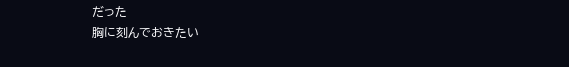だった
胸に刻んでおきたい